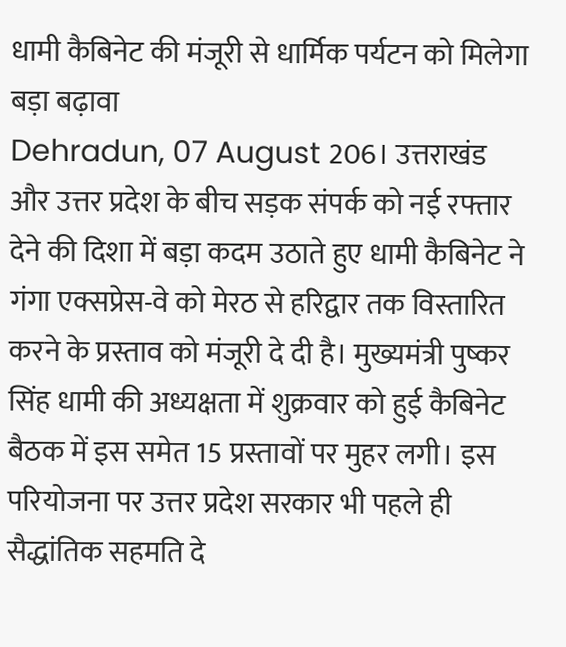धामी कैबिनेट की मंजूरी से धार्मिक पर्यटन को मिलेगा बड़ा बढ़ावा
Dehradun, 07 August 206। उत्तराखंड और उत्तर प्रदेश के बीच सड़क संपर्क को नई रफ्तार देने की दिशा में बड़ा कदम उठाते हुए धामी कैबिनेट ने गंगा एक्सप्रेस-वे को मेरठ से हरिद्वार तक विस्तारित करने के प्रस्ताव को मंजूरी दे दी है। मुख्यमंत्री पुष्कर सिंह धामी की अध्यक्षता में शुक्रवार को हुई कैबिनेट बैठक में इस समेत 15 प्रस्तावों पर मुहर लगी। इस परियोजना पर उत्तर प्रदेश सरकार भी पहले ही सैद्धांतिक सहमति दे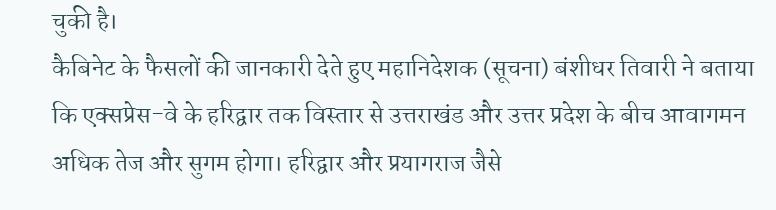चुकी है।
कैबिनेट के फैसलों की जानकारी देते हुए महानिदेशक (सूचना) बंशीधर तिवारी ने बताया कि एक्सप्रेस-वे के हरिद्वार तक विस्तार से उत्तराखंड और उत्तर प्रदेश के बीच आवागमन अधिक तेज और सुगम होगा। हरिद्वार और प्रयागराज जैसे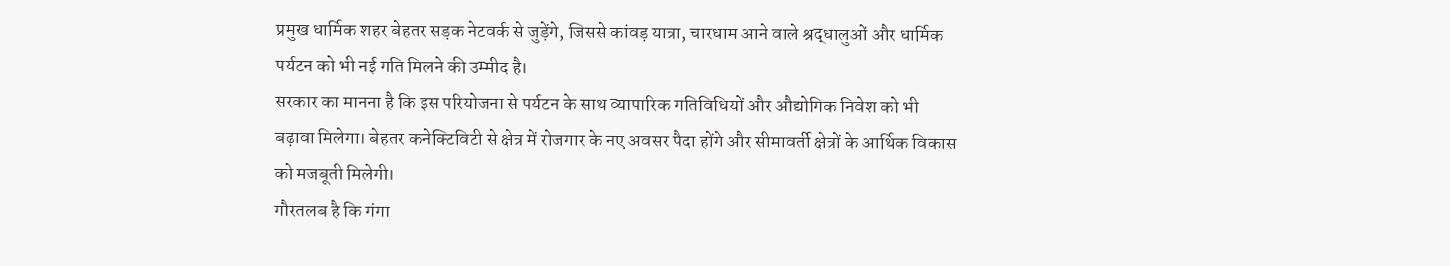प्रमुख धार्मिक शहर बेहतर सड़क नेटवर्क से जुड़ेंगे, जिससे कांवड़ यात्रा, चारधाम आने वाले श्रद्धालुओं और धार्मिक पर्यटन को भी नई गति मिलने की उम्मीद है।
सरकार का मानना है कि इस परियोजना से पर्यटन के साथ व्यापारिक गतिविधियों और औद्योगिक निवेश को भी बढ़ावा मिलेगा। बेहतर कनेक्टिविटी से क्षेत्र में रोजगार के नए अवसर पैदा होंगे और सीमावर्ती क्षेत्रों के आर्थिक विकास को मजबूती मिलेगी।
गौरतलब है कि गंगा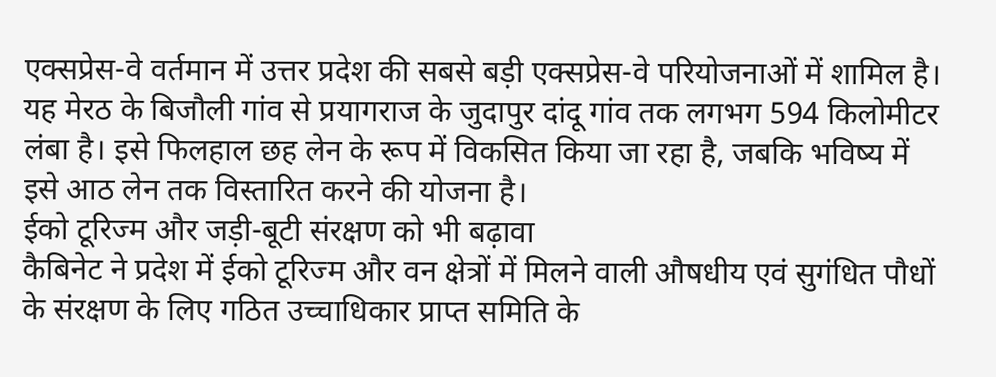एक्सप्रेस-वे वर्तमान में उत्तर प्रदेश की सबसे बड़ी एक्सप्रेस-वे परियोजनाओं में शामिल है। यह मेरठ के बिजौली गांव से प्रयागराज के जुदापुर दांदू गांव तक लगभग 594 किलोमीटर लंबा है। इसे फिलहाल छह लेन के रूप में विकसित किया जा रहा है, जबकि भविष्य में इसे आठ लेन तक विस्तारित करने की योजना है।
ईको टूरिज्म और जड़ी-बूटी संरक्षण को भी बढ़ावा
कैबिनेट ने प्रदेश में ईको टूरिज्म और वन क्षेत्रों में मिलने वाली औषधीय एवं सुगंधित पौधों के संरक्षण के लिए गठित उच्चाधिकार प्राप्त समिति के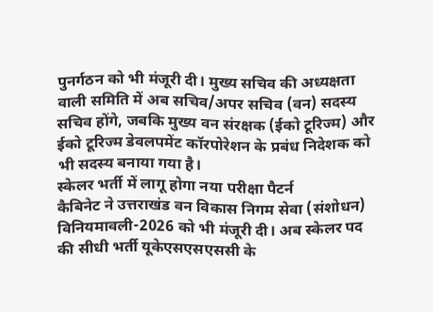पुनर्गठन को भी मंजूरी दी। मुख्य सचिव की अध्यक्षता वाली समिति में अब सचिव/अपर सचिव (वन) सदस्य सचिव होंगे, जबकि मुख्य वन संरक्षक (ईको टूरिज्म) और ईको टूरिज्म डेवलपमेंट कॉरपोरेशन के प्रबंध निदेशक को भी सदस्य बनाया गया है।
स्केलर भर्ती में लागू होगा नया परीक्षा पैटर्न
कैबिनेट ने उत्तराखंड वन विकास निगम सेवा (संशोधन) विनियमावली-2026 को भी मंजूरी दी। अब स्केलर पद की सीधी भर्ती यूकेएसएसएससी के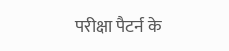परीक्षा पैटर्न के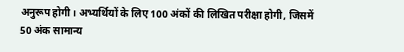अनुरूप होगी। अभ्यर्थियों के लिए 100 अंकों की लिखित परीक्षा होगी, जिसमें 50 अंक सामान्य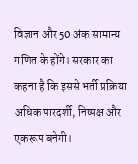विज्ञान और 50 अंक सामान्य गणित के होंगे। सरकार का कहना है कि इससे भर्ती प्रक्रिया अधिक पारदर्शी, निष्पक्ष और एकरूप बनेगी।